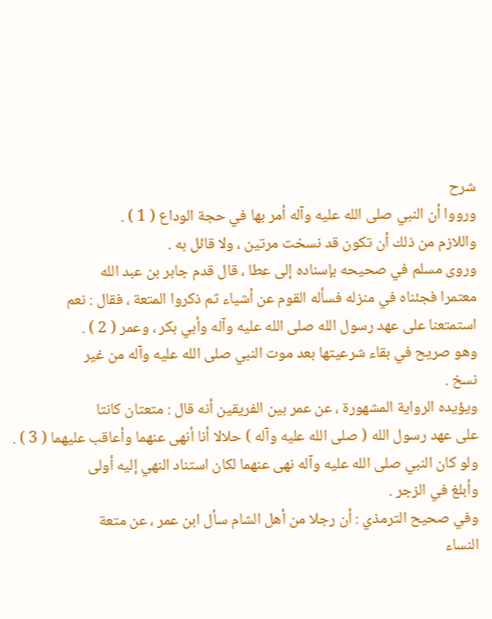شرح
ورووا أن النبي صلى الله عليه وآله أمر بها في حجة الوداع ( 1 ) .
واللازم من ذلك أن تكون قد نسخت مرتين ، ولا قائل به .
وروى مسلم في صحيحه بإسناده إلى عطا ، قال قدم جابر بن عبد الله
معتمرا فجئناه في منزله فسأله القوم عن أشياء ثم ذكروا المتعة ، فقال : نعم
استمتعنا على عهد رسول الله صلى الله عليه وآله وأبي بكر ، وعمر ( 2 ) .
وهو صريح في بقاء شرعيتها بعد موت النبي صلى الله عليه وآله من غير
نسخ .
ويؤيده الرواية المشهورة ، عن عمر بين الفريقين أنه قال : متعتان كانتا
على عهد رسول الله ( صلى الله عليه وآله ) حلالا أنا أنهى عنهما وأعاقب عليهما ( 3 ) .
ولو كان النبي صلى الله عليه وآله نهى عنهما لكان استناد النهي إليه أولى
وأبلغ في الزجر .
وفي صحيح الترمذي : أن رجلا من أهل الشام سأل ابن عمر ، عن متعة
النساء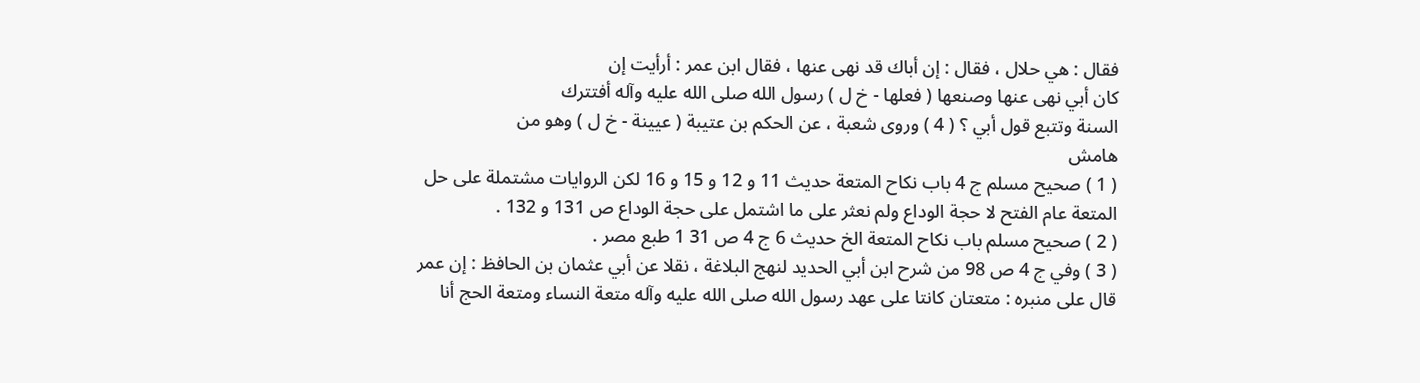فقال : هي حلال ، فقال : إن أباك قد نهى عنها ، فقال ابن عمر : أرأيت إن
كان أبي نهى عنها وصنعها ( فعلها - خ ل ) رسول الله صلى الله عليه وآله أفتترك
السنة وتتبع قول أبي ؟ ( 4 ) وروى شعبة ، عن الحكم بن عتيبة ( عيينة - خ ل ) وهو من
هامش
( 1 ) صحيح مسلم ج 4 باب نكاح المتعة حديث 11 و 12 و 15 و 16 لكن الروايات مشتملة على حل
المتعة عام الفتح لا حجة الوداع ولم نعثر على ما اشتمل على حجة الوداع ص 131 و 132 .
( 2 ) صحيح مسلم باب نكاح المتعة الخ حديث 6 ج 4 ص 31 1 طبع مصر .
( 3 ) وفي ج 4 ص 98 من شرح ابن أبي الحديد لنهج البلاغة ، نقلا عن أبي عثمان بن الحافظ : إن عمر
قال على منبره : متعتان كانتا على عهد رسول الله صلى الله عليه وآله متعة النساء ومتعة الحج أنا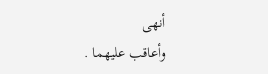أنهى
وأعاقب عليهما .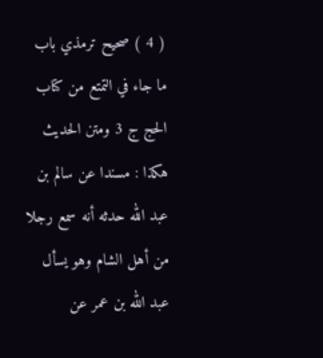( 4 ) صحيح ترمذي باب ما جاء في التمتع من كتاب الحج ج 3 ومتن الحديث هكذا : مسندا عن سالم بن
عبد الله حدثه أنه سمع رجلا من أهل الشام وهو يسأل عبد الله بن عمر عن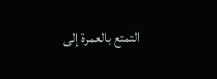التمتع بالعمرة إلى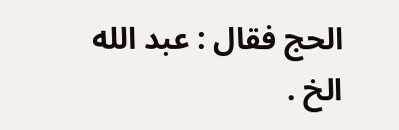الحج فقال : عبد الله الخ .